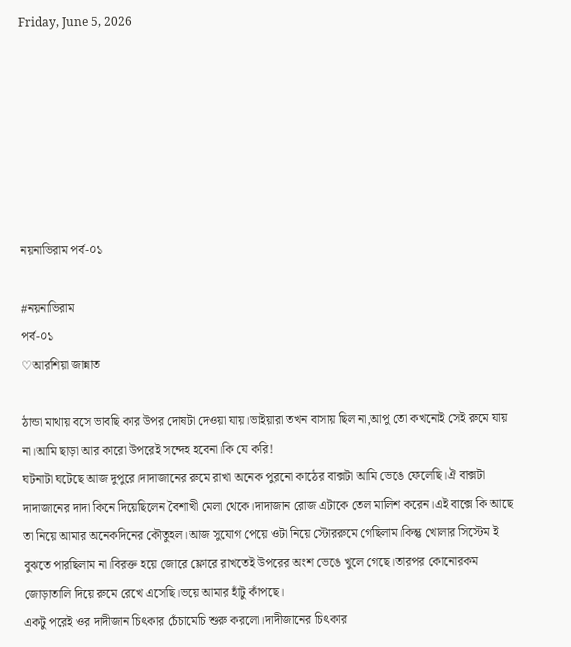Friday, June 5, 2026







নয়নাভিরাম পর্ব-০১

#নয়নাভিরাম
পর্ব-০১
♡আরশিয়া জান্নাত

ঠান্ডা মাথায় বসে ভাবছি কার উপর দোষটা দেওয়া যায়।ভাইয়ারা তখন বাসায় ছিল না,আপু তো কখনোই সেই রুমে যায় না।আমি ছাড়া আর কারো উপরেই সন্দেহ হবেনা।কি যে করি!
ঘটনাটা ঘটেছে আজ দুপুরে।দাদাজানের রুমে রাখা অনেক পুরনো কাঠের বাক্সটা আমি ভেঙে ফেলেছি।ঐ বাক্সটা দাদাজানের দাদা কিনে দিয়েছিলেন বৈশাখী মেলা থেকে।দাদাজান রোজ এটাকে তেল মালিশ করেন।এই বাক্সে কি আছে তা নিয়ে আমার অনেকদিনের কৌতুহল।আজ সুযোগ পেয়ে ওটা নিয়ে স্টোররুমে গেছিলাম।কিন্তু খোলার সিস্টেম ই বুঝতে পারছিলাম না।বিরক্ত হয়ে জোরে ফ্লোরে রাখতেই উপরের অংশ ভেঙে খুলে গেছে।তারপর কোনোরকম জোড়াতালি দিয়ে রুমে রেখে এসেছি।ভয়ে আমার হাঁটু কাঁপছে।
একটু পরেই ওর দাদীজান চিৎকার চেঁচামেচি শুরু করলো।দাদীজানের চিৎকার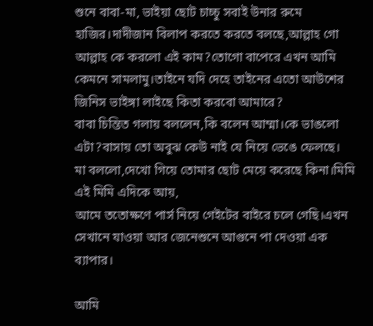শুনে বাবা-মা, ভাইয়া ছোট চাচ্চু সবাই উনার রুমে হাজির।দাদীজান বিলাপ করতে করতে বলছে,আল্লাহ গো আল্লাহ কে করলো এই কাম?তোগো বাপেরে এখন আমি কেমনে সামলামু।তাইনে যদি দেহে তাইনের এতো আউশের জিনিস ভাইঙ্গা লাইছে কিতা করবো আমারে?
বাবা চিন্তিত গলায় বললেন,কি বলেন আম্মা।কে ভাঙলো এটা?বাসায় তো অবুঝ কেউ নাই যে নিয়ে ভেঙে ফেলছে।
মা বললো,দেখো গিয়ে তোমার ছোট মেয়ে করেছে কিনা।মিমি এই মিমি এদিকে আয়,
আমে ততোক্ষণে পার্স নিয়ে গেইটের বাইরে চলে গেছি।এখন সেখানে যাওয়া আর জেনেশুনে আগুনে পা দেওয়া এক ব্যাপার।

আমি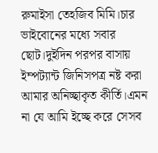রুমাইসা তেহজিব মিমি।চার ভাইবোনের মধ্যে সবার ছোট।দুইদিন পরপর বাসায় ইম্পট্যান্ট জিনিসপত্র নষ্ট করা আমার অনিচ্ছাকৃত কীর্তি।এমন না যে আমি ইচ্ছে করে সেসব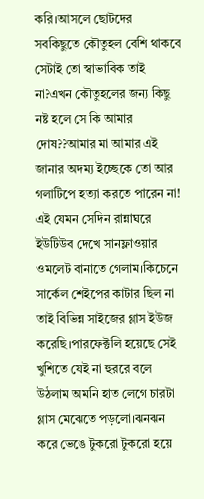করি।আসলে ছোটদের সবকিছুতে কৌতুহল বেশি থাকবে সেটাই তো স্বাভাবিক তাই না?এখন কৌতুহলের জন্য কিছু নষ্ট হলে সে কি আমার দোষ??আমার মা আমার এই জানার অদম্য ইচ্ছেকে তো আর গলাটিপে হত্যা করতে পারেন না! এই যেমন সেদিন রান্নাঘরে ইউটিউব দেখে সানফ্লাওয়ার ওমলেট বানাতে গেলাম।কিচেনে সার্কেল শেইপের কাটার ছিল না তাই বিভিন্ন সাইজের গ্লাস ইউজ করেছি।পারফেক্টলি হয়েছে সেই খুশিতে যেই না হুররে বলে উঠলাম অমনি হাত লেগে চারটা গ্লাস মেঝেতে পড়লো।ঝনঝন করে ভেঙে টুকরো টুকরো হয়ে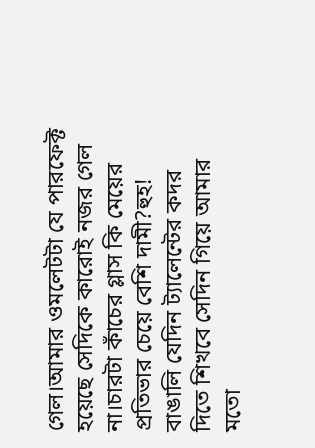গেল।আমার ওমলেটটা যে পারফেক্ট হয়েছে সেদিকে কারোই নজর গেল না।চারটা কাঁচের গ্লাস কি মেয়ের প্রতিভার চেয়ে বেশি দামী?হুহ!
বাঙালি যেদিন ট্যালেন্টের কদর দিতে শিখবে সেদিন গিয়ে আমার মতো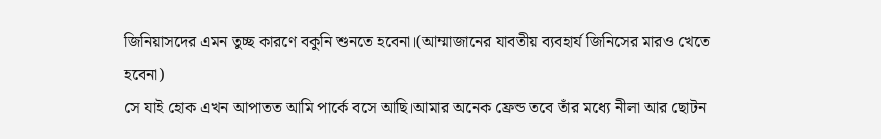জিনিয়াসদের এমন তুচ্ছ কারণে বকুনি শুনতে হবেনা।(আম্মাজানের যাবতীয় ব্যবহার্য জিনিসের মারও খেতে হবেনা)
সে যাই হোক এখন আপাতত আমি পার্কে বসে আছি।আমার অনেক ফ্রেন্ড তবে তাঁর মধ্যে নীলা আর ছোটন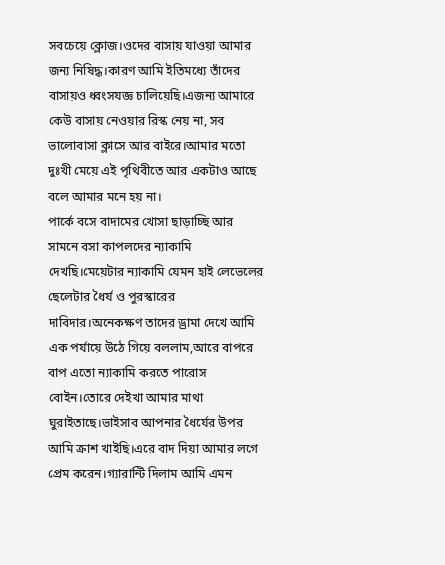সবচেয়ে ক্লোজ।ওদের বাসায় যাওয়া আমার জন্য নিষিদ্ধ।কারণ আমি ইতিমধ্যে তাঁদের বাসায়ও ধ্বংসযজ্ঞ চালিয়েছি।এজন্য আমারে কেউ বাসায় নেওয়ার রিস্ক নেয় না, সব ভালোবাসা ক্লাসে আর বাইরে।আমার মতো দুঃখী মেয়ে এই পৃথিবীতে আর একটাও আছে বলে আমার মনে হয় না।
পার্কে বসে বাদামের খোসা ছাড়াচ্ছি আর সামনে বসা কাপলদের ন্যাকামি দেখছি।মেয়েটার ন্যাকামি যেমন হাই লেভেলের ছেলেটার ধৈর্য ও পুরস্কারের দাবিদার।অনেকক্ষণ তাদের ড্রামা দেখে আমি এক পর্যায়ে উঠে গিয়ে বললাম,আরে বাপরে বাপ এতো ন্যাকামি করতে পারোস বোইন।তোরে দেইখা আমার মাথা ঘুরাইতাছে।ভাইসাব আপনার ধৈর্যের উপর আমি ক্রাশ খাইছি।এরে বাদ দিয়া আমার লগে প্রেম করেন।গ্যারান্টি দিলাম আমি এমন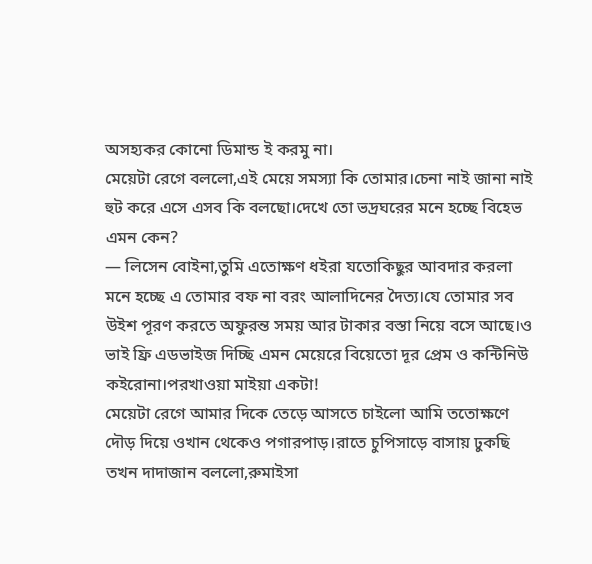অসহ্যকর কোনো ডিমান্ড ই করমু না।
মেয়েটা রেগে বললো,এই মেয়ে সমস্যা কি তোমার।চেনা নাই জানা নাই হুট করে এসে এসব কি বলছো।দেখে তো ভদ্রঘরের মনে হচ্ছে বিহেভ এমন কেন?
— লিসেন বোইনা,তুমি এতোক্ষণ ধইরা যতোকিছুর আবদার করলা মনে হচ্ছে এ তোমার বফ না বরং আলাদিনের দৈত্য।যে তোমার সব উইশ পূরণ করতে অফুরন্ত সময় আর টাকার বস্তা নিয়ে বসে আছে।ও ভাই ফ্রি এডভাইজ দিচ্ছি এমন মেয়েরে বিয়েতো দূর প্রেম ও কন্টিনিউ কইরোনা।পরখাওয়া মাইয়া একটা!
মেয়েটা রেগে আমার দিকে তেড়ে আসতে চাইলো আমি ততোক্ষণে দৌড় দিয়ে ওখান থেকেও পগারপাড়।রাতে চুপিসাড়ে বাসায় ঢুকছি তখন দাদাজান বললো,রুমাইসা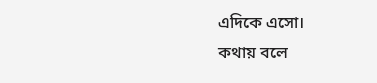এদিকে এসো।
কথায় বলে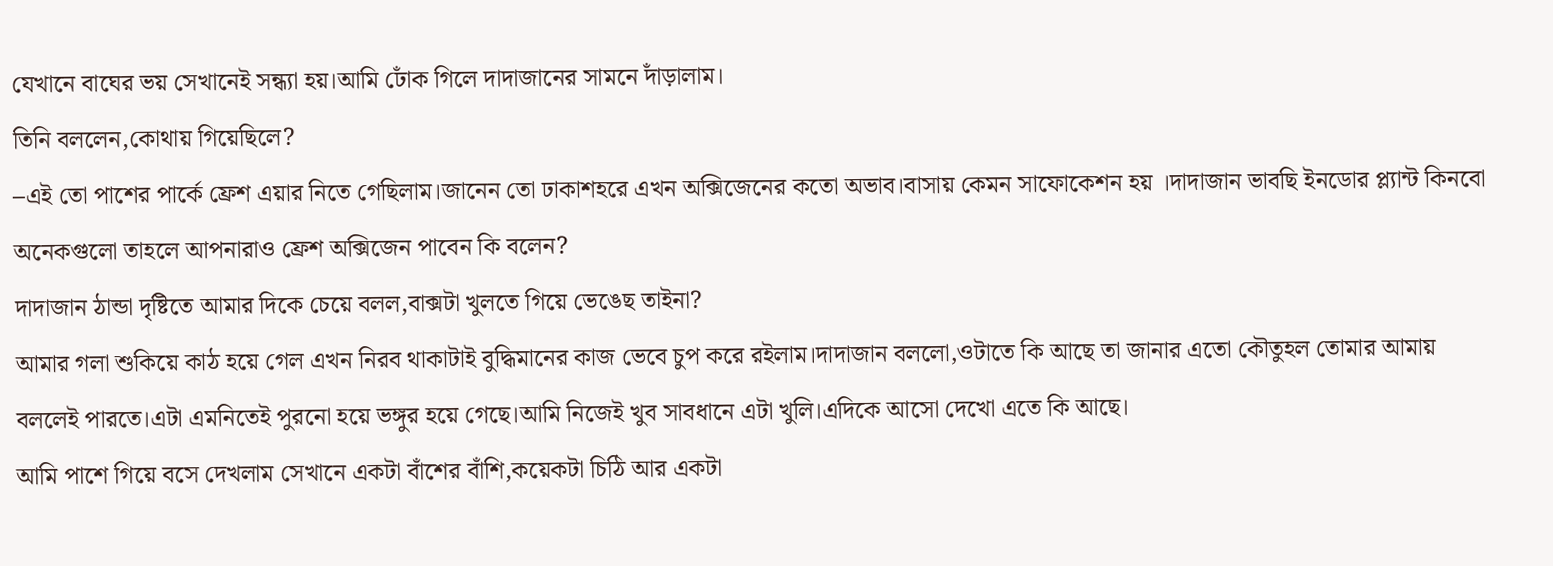যেখানে বাঘের ভয় সেখানেই সন্ধ্যা হয়।আমি ঢোঁক গিলে দাদাজানের সামনে দাঁড়ালাম।
তিনি বললেন,কোথায় গিয়েছিলে?
–এই তো পাশের পার্কে ফ্রেশ এয়ার নিতে গেছিলাম।জানেন তো ঢাকাশহরে এখন অক্সিজেনের কতো অভাব।বাসায় কেমন সাফোকেশন হয় ।দাদাজান ভাবছি ইনডোর প্ল্যান্ট কিনবো অনেকগুলো তাহলে আপনারাও ফ্রেশ অক্সিজেন পাবেন কি বলেন?
দাদাজান ঠান্ডা দৃষ্টিতে আমার দিকে চেয়ে বলল,বাক্সটা খুলতে গিয়ে ভেঙেছ তাইনা?
আমার গলা শুকিয়ে কাঠ হয়ে গেল এখন নিরব থাকাটাই বুদ্ধিমানের কাজ ভেবে চুপ করে রইলাম।দাদাজান বললো,ওটাতে কি আছে তা জানার এতো কৌতুহল তোমার আমায় বললেই পারতে।এটা এমনিতেই পুরনো হয়ে ভঙ্গুর হয়ে গেছে।আমি নিজেই খুব সাবধানে এটা খুলি।এদিকে আসো দেখো এতে কি আছে।
আমি পাশে গিয়ে বসে দেখলাম সেখানে একটা বাঁশের বাঁশি,কয়েকটা চিঠি আর একটা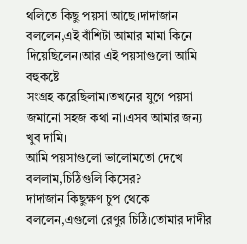থলিতে কিছু পয়সা আছে।দাদাজান বললেন,এই বাঁশিটা আমার মামা কিনে দিয়েছিলেন।আর এই পয়সাগুলো আমি বহুকষ্টে
সংগ্রহ করেছিলাম।তখনের যুগে পয়সা জমানো সহজ কথা না।এসব আমার জন্য খুব দামি।
আমি পয়সাগুলো ভালোমতো দেখে বললাম,চিঠিগুলি কিসের?
দাদাজান কিছুক্ষণ চুপ থেকে বললেন,এগুলো রেণুর চিঠি।তোমার দাদীর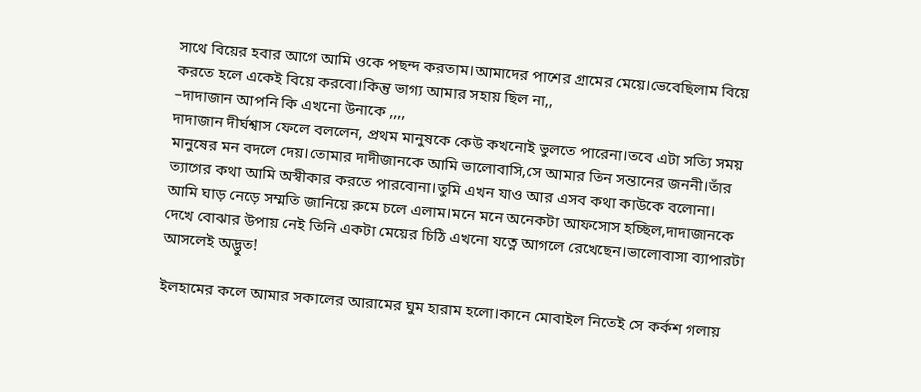সাথে বিয়ের হবার আগে আমি ওকে পছন্দ করতাম।আমাদের পাশের গ্রামের মেয়ে।ভেবেছিলাম বিয়ে করতে হলে একেই বিয়ে করবো।কিন্তু ভাগ্য আমার সহায় ছিল না,,
–দাদাজান আপনি কি এখনো উনাকে ,,,,
দাদাজান দীর্ঘশ্বাস ফেলে বললেন, প্রথম মানুষকে কেউ কখনোই ভুলতে পারেনা।তবে এটা সত্যি সময় মানুষের মন বদলে দেয়।তোমার দাদীজানকে আমি ভালোবাসি,সে আমার তিন সন্তানের জননী।তাঁর ত্যাগের কথা আমি অস্বীকার করতে পারবোনা।তুমি এখন যাও আর এসব কথা কাউকে বলোনা।
আমি ঘাড় নেড়ে সম্মতি জানিয়ে রুমে চলে এলাম।মনে মনে অনেকটা আফসোস হচ্ছিল,দাদাজানকে দেখে বোঝার উপায় নেই তিনি একটা মেয়ের চিঠি এখনো যত্নে আগলে রেখেছেন।ভালোবাসা ব্যাপারটা আসলেই অদ্ভুত!

ইলহামের কলে আমার সকালের আরামের ঘুম হারাম হলো।কানে মোবাইল নিতেই সে কর্কশ গলায়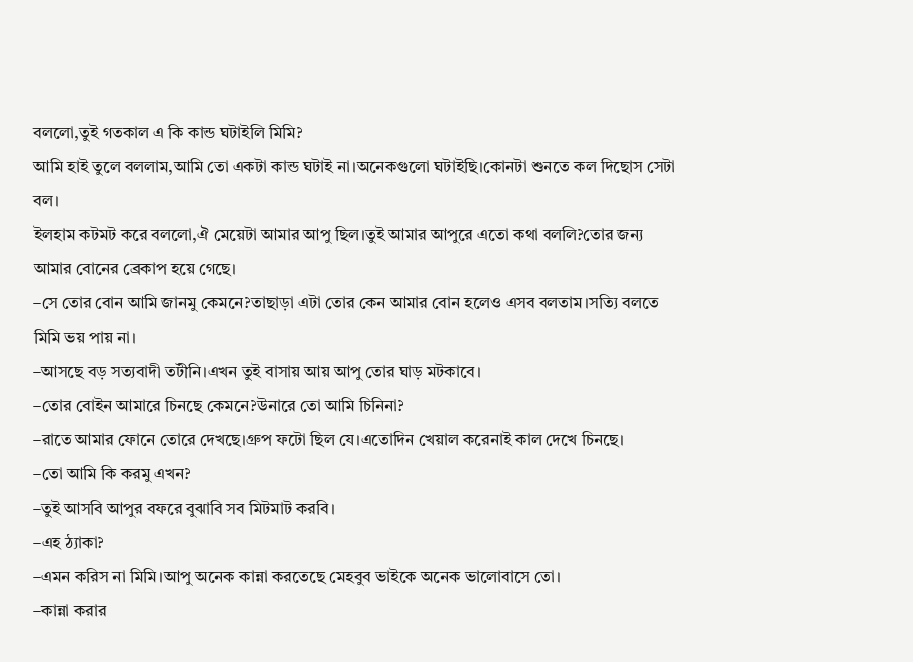বললো,তুই গতকাল এ কি কান্ড ঘটাইলি মিমি?
আমি হাই তুলে বললাম,আমি তো একটা কান্ড ঘটাই না।অনেকগুলো ঘটাইছি।কোনটা শুনতে কল দিছোস সেটা বল।
ইলহাম কটমট করে বললো,ঐ মেয়েটা আমার আপু ছিল।তুই আমার আপুরে এতো কথা বললি?তোর জন্য আমার বোনের ব্রেকাপ হয়ে গেছে।
–সে তোর বোন আমি জানমু কেমনে?তাছাড়া এটা তোর কেন আমার বোন হলেও এসব বলতাম।সত্যি বলতে মিমি ভয় পায় না।
–আসছে বড় সত্যবাদী তটীনি।এখন তুই বাসায় আয় আপু তোর ঘাড় মটকাবে।
–তোর বোইন আমারে চিনছে কেমনে?উনারে তো আমি চিনিনা?
–রাতে আমার ফোনে তোরে দেখছে।গ্রুপ ফটো ছিল যে।এতোদিন খেয়াল করেনাই কাল দেখে চিনছে।
–তো আমি কি করমু এখন?
–তুই আসবি আপুর বফরে বুঝাবি সব মিটমাট করবি।
–এহ ঠ্যাকা?
–এমন করিস না মিমি।আপু অনেক কান্না করতেছে মেহবুব ভাইকে অনেক ভালোবাসে তো।
–কান্না করার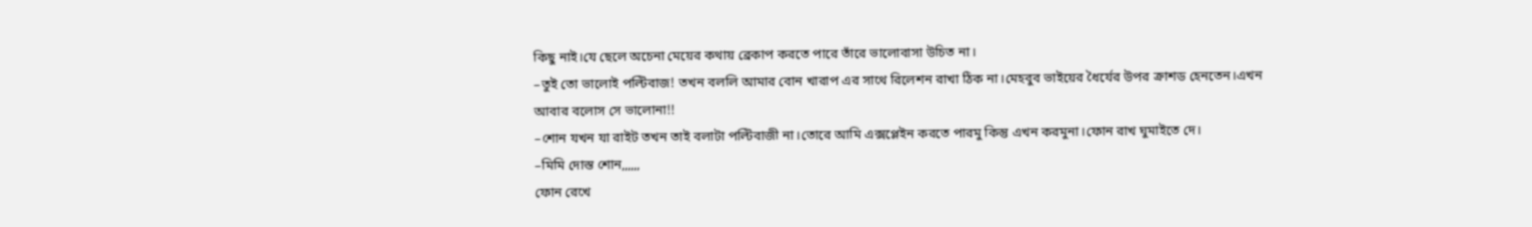কিছু নাই।যে ছেলে অচেনা মেয়ের কথায় ব্রেকাপ করতে পারে তাঁরে ভালোবাসা উচিত না।
–তুই তো ভালোই পল্টিবাজ! তখন বললি আমার বোন খারাপ এর সাথে রিলেশন রাখা ঠিক না।মেহবুব ভাইয়ের ধৈর্যের উপর ক্রাশড হেনতেন।এখন আবার বলোস সে ভালোনা!!
–শোন যখন যা রাইট তখন তাই বলাটা পল্টিবাজী না।তোরে আমি এক্সপ্লেইন করতে পারমু কিন্তু এখন করমুনা।ফোন রাখ ঘুমাইতে দে।
–মিমি দোস্ত শোন,,,,,,
ফোন রেখে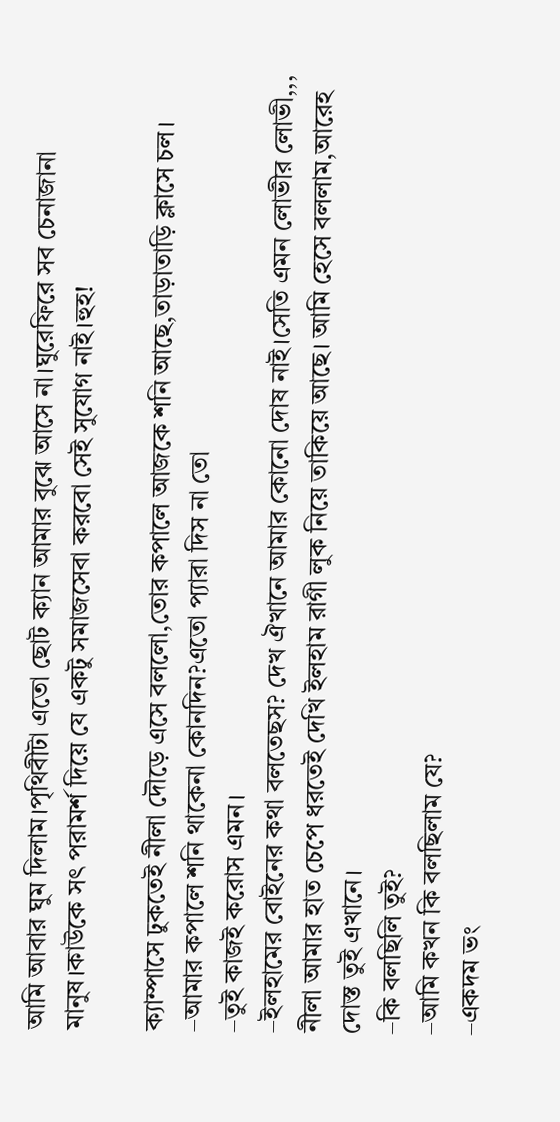আমি আবার ঘুম দিলাম।পৃথিবীটা এতো ছোট ক্যান আমার বুঝে আসে না।ঘুরেফিরে সব চেনাজানা মানুষ।কাউকে সৎ পরামর্শ দিয়ে যে একটু সমাজসেবা করবো সেই সুযোগ নাই।হুহ!

ক্যাম্পাসে ঢুকতেই নীলা দৌড়ে এসে বললো,তোর কপালে আজকে শনি আছে,তাড়াতাড়ি ক্লাসে চল।
–আমার কপালে শনি থাকেনা কোনদিন?এতো প্যারা দিস না তো
–তুই কাজই করোস এমন।
–ইলহামের বোইনের কথা বলতেছস? দেখ ঐখানে আমার কোনো দোষ নাই।সেতি এমন লোভীর লোভী,,,
নীলা আমার হাত চেপে ধরতেই দেখি ইলহাম রাগী লুক নিয়ে তাকিয়ে আছে। আমি হেসে বললাম,আরেহ দোস্ত তুই এখানে।
–কি বলছিলি তুই?
–আমি কখন কি বলছিলাম যে?
–একদম ভং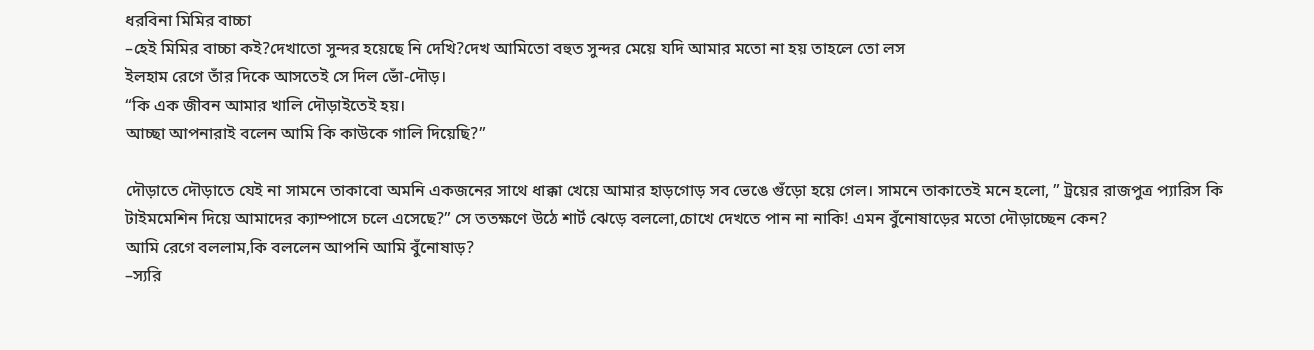ধরবিনা মিমির বাচ্চা
–হেই মিমির বাচ্চা কই?দেখাতো সুন্দর হয়েছে নি দেখি?দেখ আমিতো বহুত সুন্দর মেয়ে যদি আমার মতো না হয় তাহলে তো লস
ইলহাম রেগে তাঁর দিকে আসতেই সে দিল ভোঁ-দৌড়।
“কি এক জীবন আমার খালি দৌড়াইতেই হয়।
আচ্ছা আপনারাই বলেন আমি কি কাউকে গালি দিয়েছি?”

দৌড়াতে দৌড়াতে যেই না সামনে তাকাবো অমনি একজনের সাথে ধাক্কা খেয়ে আমার হাড়গোড় সব ভেঙে গুঁড়ো হয়ে গেল। সামনে তাকাতেই মনে হলো, ” ট্রয়ের রাজপুত্র প্যারিস কি টাইমমেশিন দিয়ে আমাদের ক্যাম্পাসে চলে এসেছে?” সে ততক্ষণে উঠে শার্ট ঝেড়ে বললো,চোখে দেখতে পান না নাকি! এমন বুঁনোষাড়ের মতো দৌড়াচ্ছেন কেন?
আমি রেগে বললাম,কি বললেন আপনি আমি বুঁনোষাড়?
–স্যরি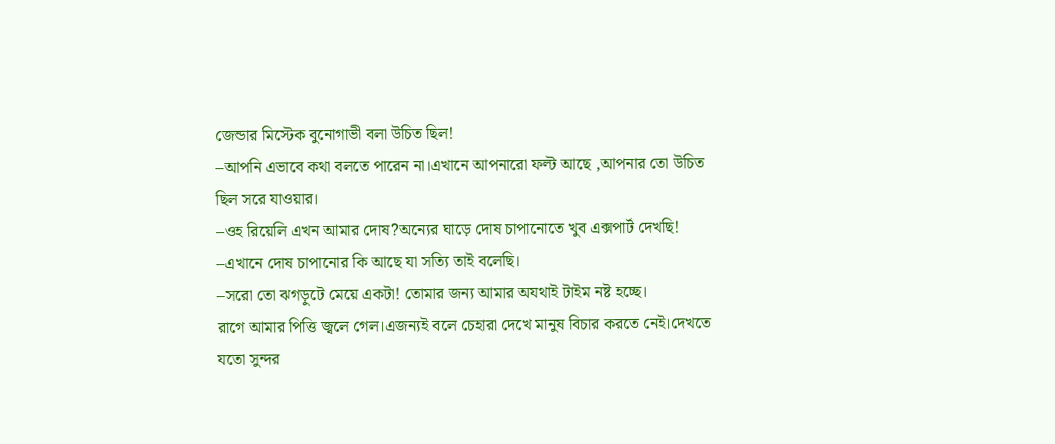জেন্ডার মিস্টেক বুনোগাভী বলা উচিত ছিল!
–আপনি এভাবে কথা বলতে পারেন না।এখানে আপনারো ফল্ট আছে ,আপনার তো উচিত ছিল সরে যাওয়ার।
–ওহ রিয়েলি এখন আমার দোষ?অন্যের ঘাড়ে দোষ চাপানোতে খুব এক্সপার্ট দেখছি!
–এখানে দোষ চাপানোর কি আছে যা সত্যি তাই বলেছি।
–সরো তো ঝগড়ুটে মেয়ে একটা! তোমার জন্য আমার অযথাই টাইম নষ্ট হচ্ছে।
রাগে আমার পিত্তি জ্বলে গেল।এজন্যই বলে চেহারা দেখে মানুষ বিচার করতে নেই।দেখতে যতো সুন্দর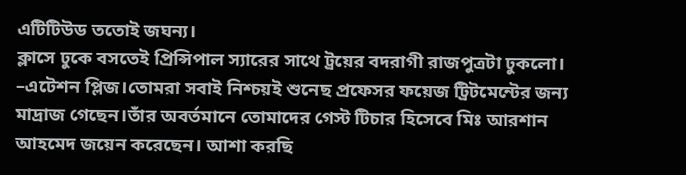এটিটিউড ততোই জঘন্য।
ক্লাসে ঢুকে বসতেই প্রিন্সিপাল স্যারের সাথে ট্রয়ের বদরাগী রাজপুত্রটা ঢুকলো।
–এটেশন প্লিজ।তোমরা সবাই নিশ্চয়ই শুনেছ প্রফেসর ফয়েজ ট্রিটমেন্টের জন্য মাদ্রাজ গেছেন।তাঁর অবর্তমানে তোমাদের গেস্ট টিচার হিসেবে মিঃ আরশান আহমেদ জয়েন করেছেন। আশা করছি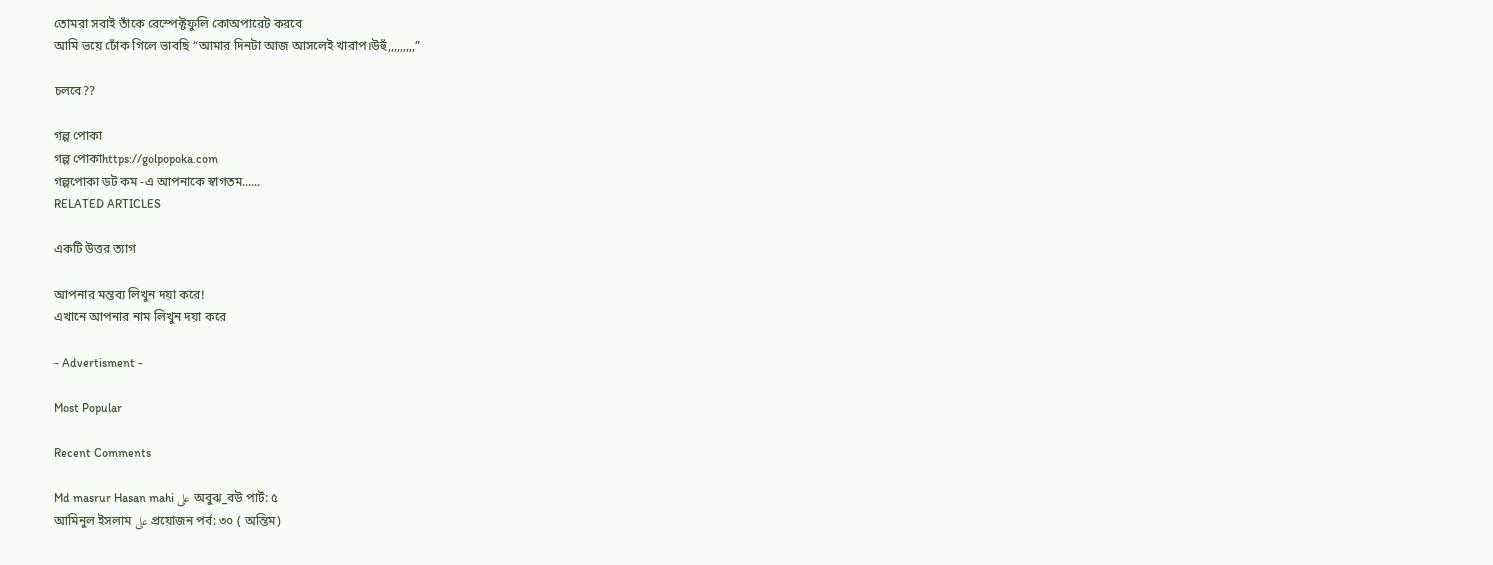তোমরা সবাই তাঁকে রেস্পেক্টফুলি কোঅপারেট করবে
আমি ভয়ে ঢোঁক গিলে ভাবছি “আমার দিনটা আজ আসলেই খারাপ।উহুঁ,,,,,,,,,”

চলবে??

গল্প পোকা
গল্প পোকাhttps://golpopoka.com
গল্পপোকা ডট কম -এ আপনাকে স্বাগতম......
RELATED ARTICLES

একটি উত্তর ত্যাগ

আপনার মন্তব্য লিখুন দয়া করে!
এখানে আপনার নাম লিখুন দয়া করে

- Advertisment -

Most Popular

Recent Comments

Md masrur Hasan mahi على অবুঝ_বউ পার্ট: ৫
আমিনুল ইসলাম على প্রয়োজন পর্ব: ৩০ ( অন্তিম)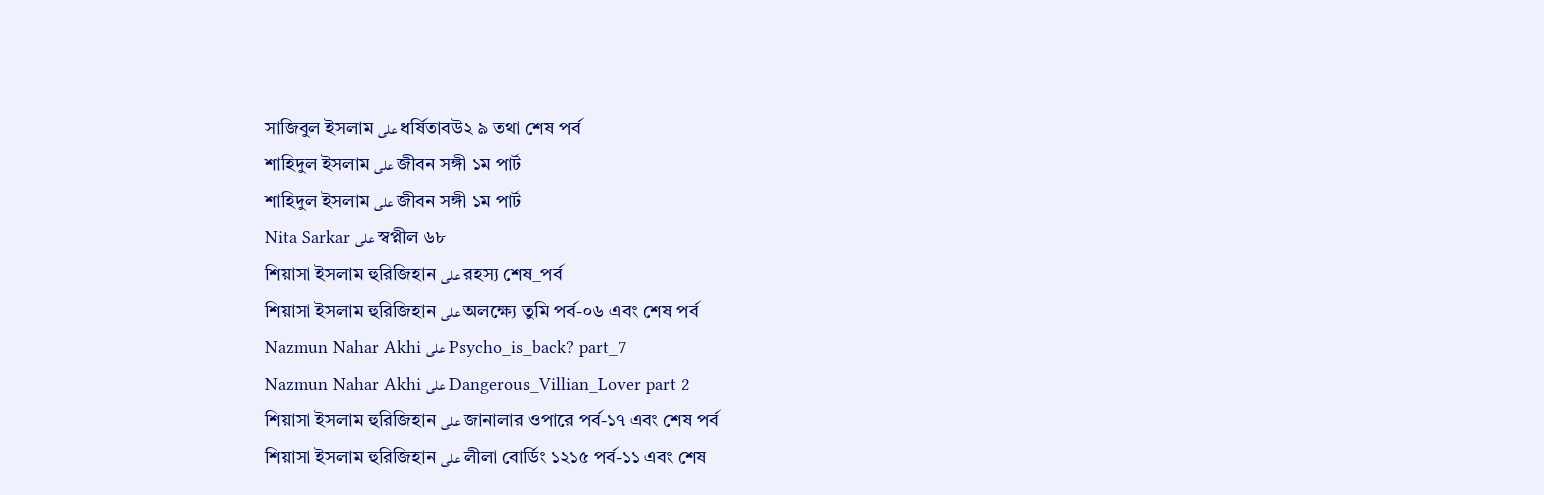সাজিবুল ইসলাম على ধর্ষিতাবউ২ ৯ তথা শেষ পর্ব
শাহিদুল ইসলাম على জীবন সঙ্গী ১ম পার্ট
শাহিদুল ইসলাম على জীবন সঙ্গী ১ম পার্ট
Nita Sarkar على স্বপ্নীল ৬৮
শিয়াসা ইসলাম হুরিজিহান على রহস্য শেষ_পর্ব
শিয়াসা ইসলাম হুরিজিহান على অলক্ষ্যে তুমি পর্ব-০৬ এবং শেষ পর্ব
Nazmun Nahar Akhi على Psycho_is_back? part_7
Nazmun Nahar Akhi على Dangerous_Villian_Lover part 2
শিয়াসা ইসলাম হুরিজিহান على জানালার ওপারে পর্ব-১৭ এবং শেষ পর্ব
শিয়াসা ইসলাম হুরিজিহান على লীলা বোর্ডিং ১২১৫ পর্ব-১১ এবং শেষ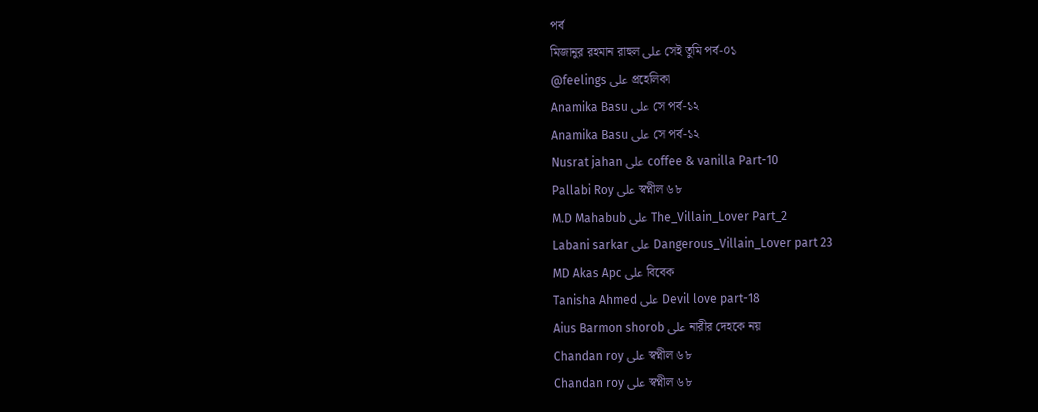পর্ব
মিজানুর রহমান রাহুল على সেই তুমি পর্ব-০১
@feelings على প্রহেলিকা
Anamika Basu على সে পর্ব-১২
Anamika Basu على সে পর্ব-১২
Nusrat jahan على coffee & vanilla Part-10
Pallabi Roy على স্বপ্নীল ৬৮
M.D Mahabub على The_Villain_Lover Part_2
Labani sarkar على Dangerous_Villain_Lover part 23
MD Akas Apc على বিবেক
Tanisha Ahmed على Devil love part-18
Aius Barmon shorob على নারীর দেহকে নয়
Chandan roy على স্বপ্নীল ৬৮
Chandan roy على স্বপ্নীল ৬৮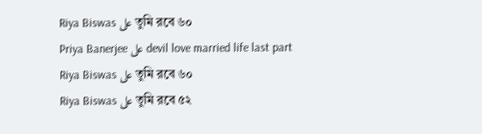Riya Biswas على তুমি রবে ৬০
Priya Banerjee على devil love married life last part
Riya Biswas على তুমি রবে ৬০
Riya Biswas على তুমি রবে ৫২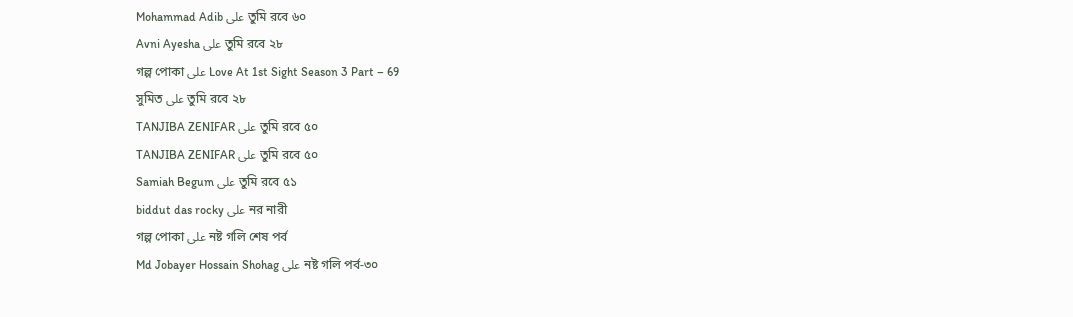Mohammad Adib على তুমি রবে ৬০
Avni Ayesha على তুমি রবে ২৮
গল্প পোকা على Love At 1st Sight Season 3 Part – 69
সুমিত على তুমি রবে ২৮
TANJIBA ZENIFAR على তুমি রবে ৫০
TANJIBA ZENIFAR على তুমি রবে ৫০
Samiah Begum على তুমি রবে ৫১
biddut das rocky على নর নারী
গল্প পোকা على নষ্ট গলি শেষ পর্ব
Md Jobayer Hossain Shohag على নষ্ট গলি পর্ব-৩০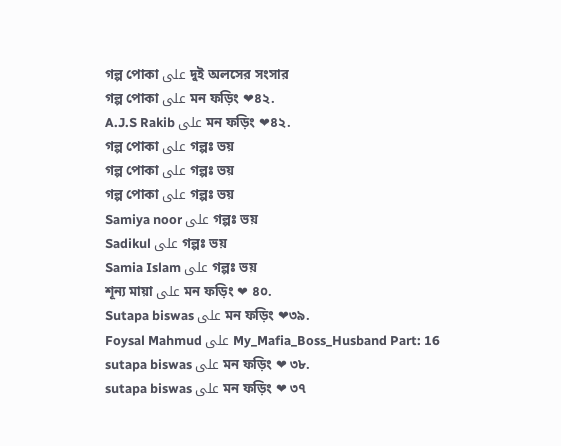গল্প পোকা على দুই অলসের সংসার
গল্প পোকা على মন ফড়িং ❤৪২.
A.J.S Rakib على মন ফড়িং ❤৪২.
গল্প পোকা على গল্পঃ ভয়
গল্প পোকা على গল্পঃ ভয়
গল্প পোকা على গল্পঃ ভয়
Samiya noor على গল্পঃ ভয়
Sadikul على গল্পঃ ভয়
Samia Islam على গল্পঃ ভয়
শূন্য মায়া على মন ফড়িং ❤ ৪০.
Sutapa biswas على মন ফড়িং ❤৩৯.
Foysal Mahmud على My_Mafia_Boss_Husband Part: 16
sutapa biswas على মন ফড়িং ❤ ৩৮.
sutapa biswas على মন ফড়িং ❤ ৩৭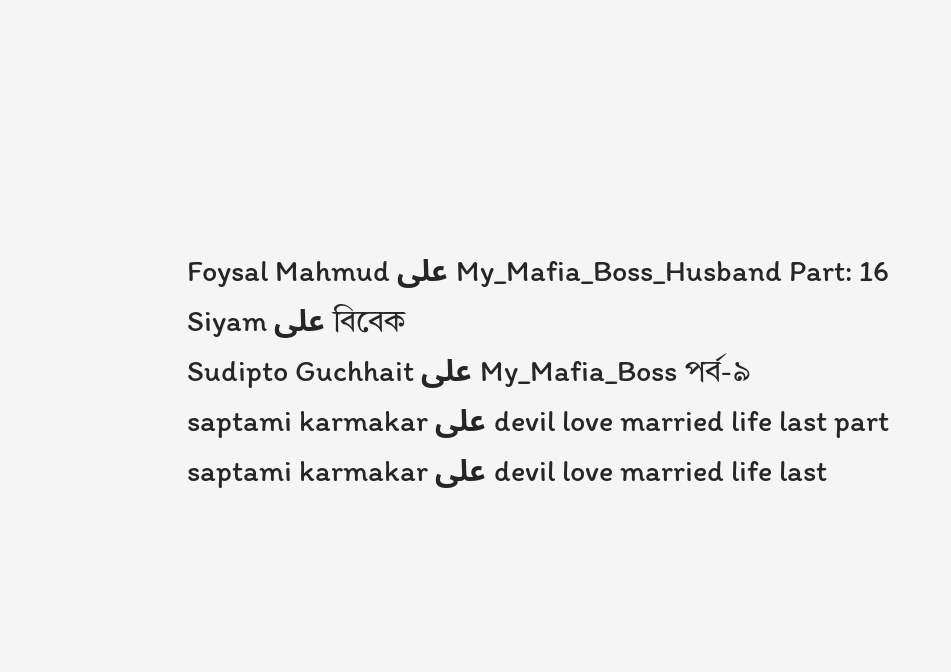Foysal Mahmud على My_Mafia_Boss_Husband Part: 16
Siyam على বিবেক
Sudipto Guchhait على My_Mafia_Boss পর্ব-৯
saptami karmakar على devil love married life last part
saptami karmakar على devil love married life last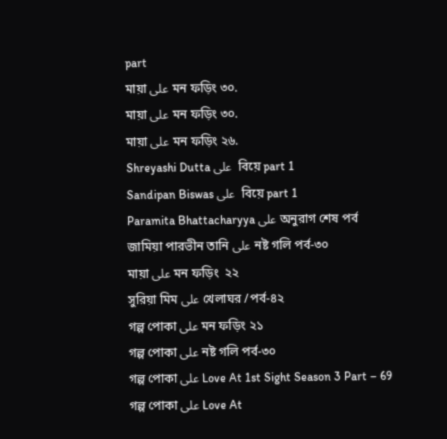part
মায়া على মন ফড়িং ৩০.
মায়া على মন ফড়িং ৩০.
মায়া على মন ফড়িং ২৬.
Shreyashi Dutta على  বিয়ে part 1
Sandipan Biswas على  বিয়ে part 1
Paramita Bhattacharyya على অনুরাগ শেষ পর্ব
জামিয়া পারভীন তানি على নষ্ট গলি পর্ব-৩০
মায়া على মন ফড়িং  ২২
সুরিয়া মিম على খেলাঘর /পর্ব-৪২
গল্প পোকা على মন ফড়িং ২১
গল্প পোকা على নষ্ট গলি পর্ব-৩০
গল্প পোকা على Love At 1st Sight Season 3 Part – 69
গল্প পোকা على Love At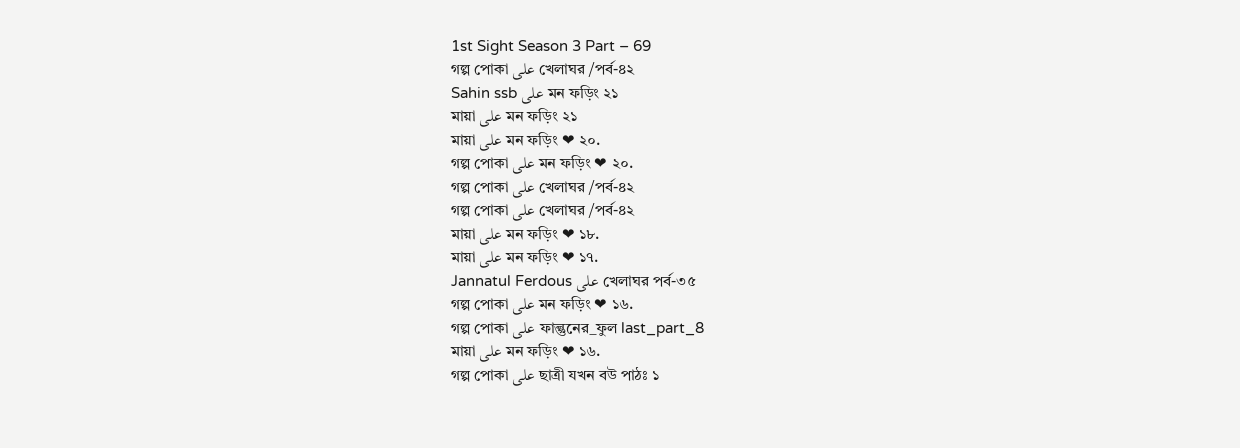1st Sight Season 3 Part – 69
গল্প পোকা على খেলাঘর /পর্ব-৪২
Sahin ssb على মন ফড়িং ২১
মায়া على মন ফড়িং ২১
মায়া على মন ফড়িং ❤ ২০.
গল্প পোকা على মন ফড়িং ❤ ২০.
গল্প পোকা على খেলাঘর /পর্ব-৪২
গল্প পোকা على খেলাঘর /পর্ব-৪২
মায়া على মন ফড়িং ❤ ১৮.
মায়া على মন ফড়িং ❤ ১৭.
Jannatul Ferdous على খেলাঘর পর্ব-৩৫
গল্প পোকা على মন ফড়িং ❤ ১৬.
গল্প পোকা على ফাল্গুনের_ফুল last_part_8
মায়া على মন ফড়িং ❤ ১৬.
গল্প পোকা على ছাত্রী যখন বউ পাঠঃ ১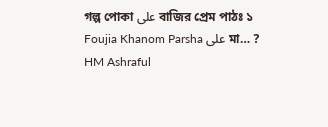গল্প পোকা على বাজির প্রেম পাঠঃ ১
Foujia Khanom Parsha على মা… ?
HM Ashraful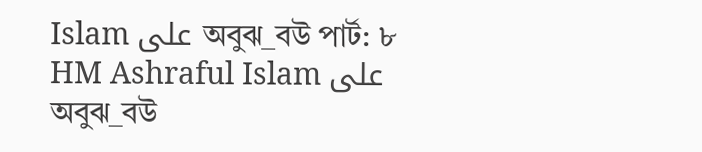Islam على অবুঝ_বউ পার্ট: ৮
HM Ashraful Islam على অবুঝ_বউ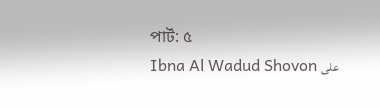পার্ট: ৫
Ibna Al Wadud Shovon على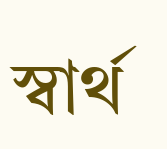স্বার্থ